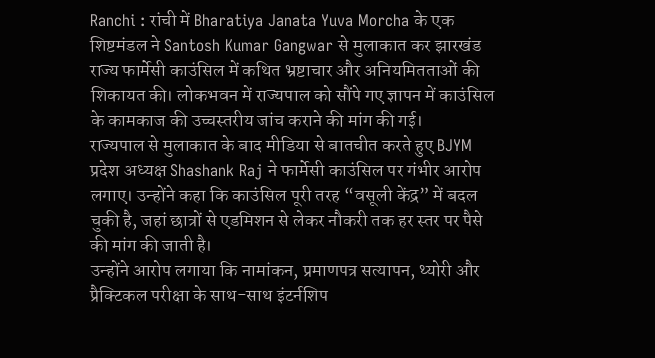Ranchi : रांची में Bharatiya Janata Yuva Morcha के एक शिष्टमंडल ने Santosh Kumar Gangwar से मुलाकात कर झारखंड राज्य फार्मेसी काउंसिल में कथित भ्रष्टाचार और अनियमितताओं की शिकायत की। लोकभवन में राज्यपाल को सौंपे गए ज्ञापन में काउंसिल के कामकाज की उच्चस्तरीय जांच कराने की मांग की गई।
राज्यपाल से मुलाकात के बाद मीडिया से बातचीत करते हुए BJYM प्रदेश अध्यक्ष Shashank Raj ने फार्मेसी काउंसिल पर गंभीर आरोप लगाए। उन्होंने कहा कि काउंसिल पूरी तरह “वसूली केंद्र” में बदल चुकी है, जहां छात्रों से एडमिशन से लेकर नौकरी तक हर स्तर पर पैसे की मांग की जाती है।
उन्होंने आरोप लगाया कि नामांकन, प्रमाणपत्र सत्यापन, थ्योरी और प्रैक्टिकल परीक्षा के साथ-साथ इंटर्नशिप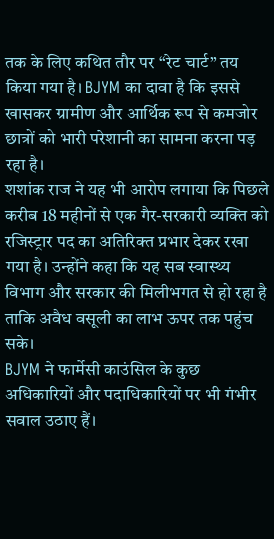तक के लिए कथित तौर पर “रेट चार्ट” तय किया गया है। BJYM का दावा है कि इससे खासकर ग्रामीण और आर्थिक रूप से कमजोर छात्रों को भारी परेशानी का सामना करना पड़ रहा है।
शशांक राज ने यह भी आरोप लगाया कि पिछले करीब 18 महीनों से एक गैर-सरकारी व्यक्ति को रजिस्ट्रार पद का अतिरिक्त प्रभार देकर रखा गया है। उन्होंने कहा कि यह सब स्वास्थ्य विभाग और सरकार की मिलीभगत से हो रहा है ताकि अवैध वसूली का लाभ ऊपर तक पहुंच सके।
BJYM ने फार्मेसी काउंसिल के कुछ अधिकारियों और पदाधिकारियों पर भी गंभीर सवाल उठाए हैं।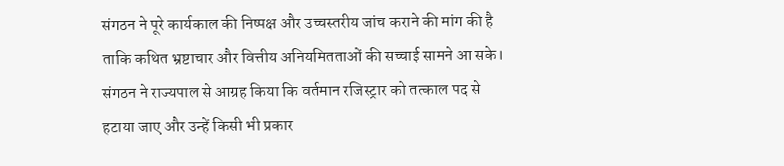संगठन ने पूरे कार्यकाल की निष्पक्ष और उच्चस्तरीय जांच कराने की मांग की है ताकि कथित भ्रष्टाचार और वित्तीय अनियमितताओं की सच्चाई सामने आ सके।
संगठन ने राज्यपाल से आग्रह किया कि वर्तमान रजिस्ट्रार को तत्काल पद से हटाया जाए और उन्हें किसी भी प्रकार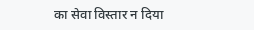का सेवा विस्तार न दिया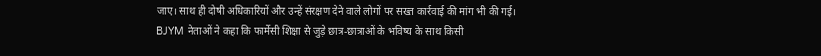जाए। साथ ही दोषी अधिकारियों और उन्हें संरक्षण देने वाले लोगों पर सख्त कार्रवाई की मांग भी की गई।
BJYM नेताओं ने कहा कि फार्मेसी शिक्षा से जुड़े छात्र-छात्राओं के भविष्य के साथ किसी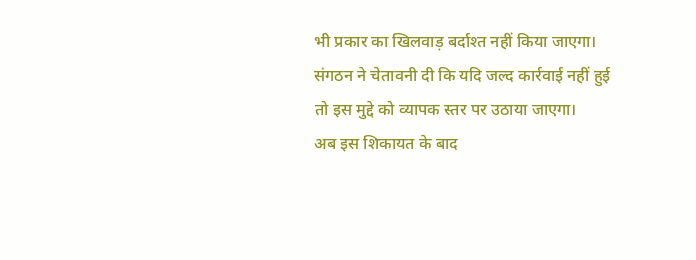भी प्रकार का खिलवाड़ बर्दाश्त नहीं किया जाएगा। संगठन ने चेतावनी दी कि यदि जल्द कार्रवाई नहीं हुई तो इस मुद्दे को व्यापक स्तर पर उठाया जाएगा।
अब इस शिकायत के बाद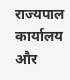राज्यपाल कार्यालय और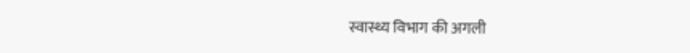स्वास्थ्य विभाग की अगली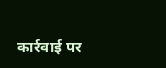कार्रवाई पर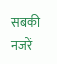सबकी नजरें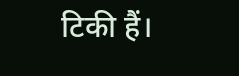टिकी हैं।